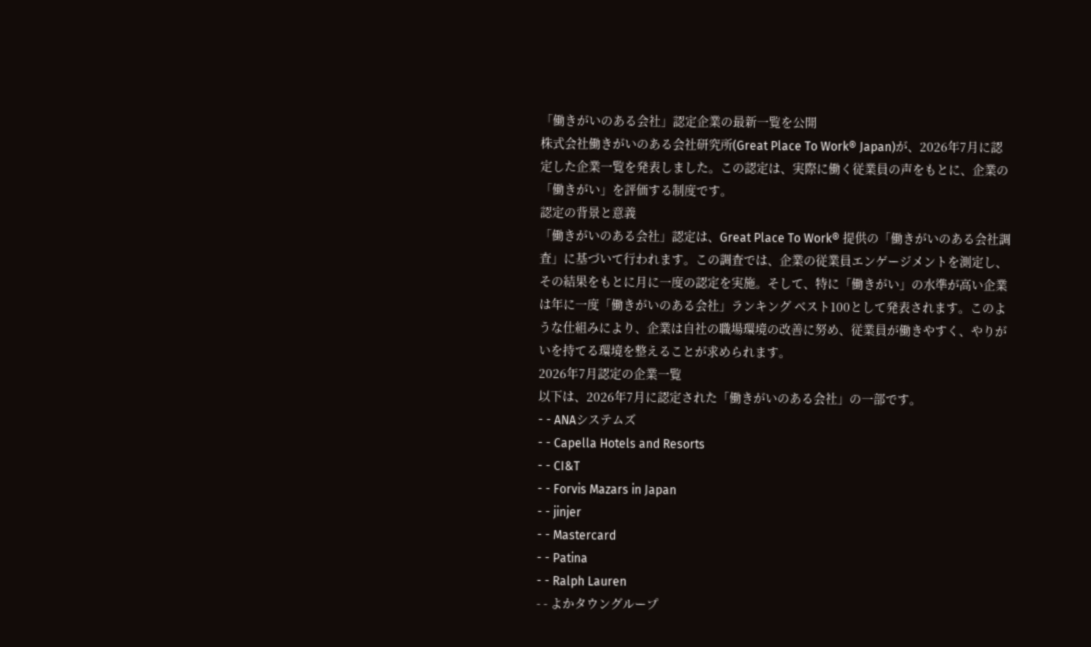「働きがいのある会社」認定企業の最新一覧を公開
株式会社働きがいのある会社研究所(Great Place To Work® Japan)が、2026年7月に認定した企業一覧を発表しました。この認定は、実際に働く従業員の声をもとに、企業の「働きがい」を評価する制度です。
認定の背景と意義
「働きがいのある会社」認定は、Great Place To Work® 提供の「働きがいのある会社調査」に基づいて行われます。この調査では、企業の従業員エンゲージメントを測定し、その結果をもとに月に一度の認定を実施。そして、特に「働きがい」の水準が高い企業は年に一度「働きがいのある会社」ランキング ベスト100として発表されます。このような仕組みにより、企業は自社の職場環境の改善に努め、従業員が働きやすく、やりがいを持てる環境を整えることが求められます。
2026年7月認定の企業一覧
以下は、2026年7月に認定された「働きがいのある会社」の一部です。
- - ANAシステムズ
- - Capella Hotels and Resorts
- - CI&T
- - Forvis Mazars in Japan
- - jinjer
- - Mastercard
- - Patina
- - Ralph Lauren
- - よかタウングループ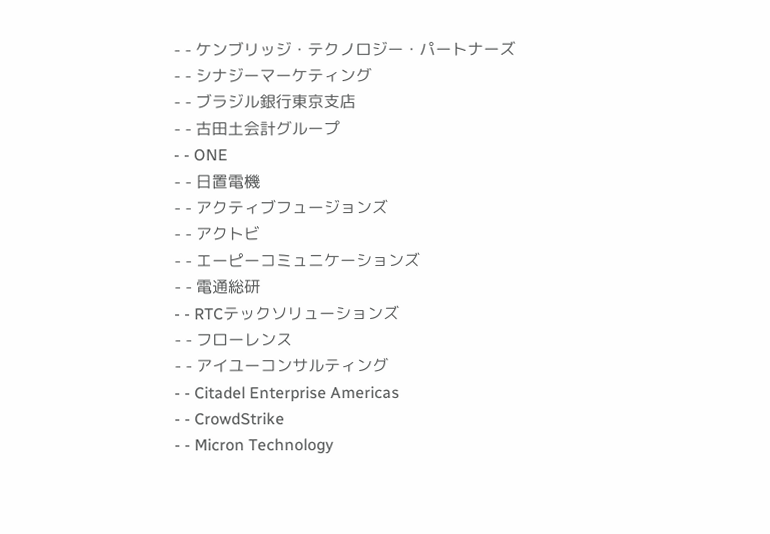- - ケンブリッジ・テクノロジー・パートナーズ
- - シナジーマーケティング
- - ブラジル銀行東京支店
- - 古田土会計グループ
- - ONE
- - 日置電機
- - アクティブフュージョンズ
- - アクトビ
- - エーピーコミュニケーションズ
- - 電通総研
- - RTCテックソリューションズ
- - フローレンス
- - アイユーコンサルティング
- - Citadel Enterprise Americas
- - CrowdStrike
- - Micron Technology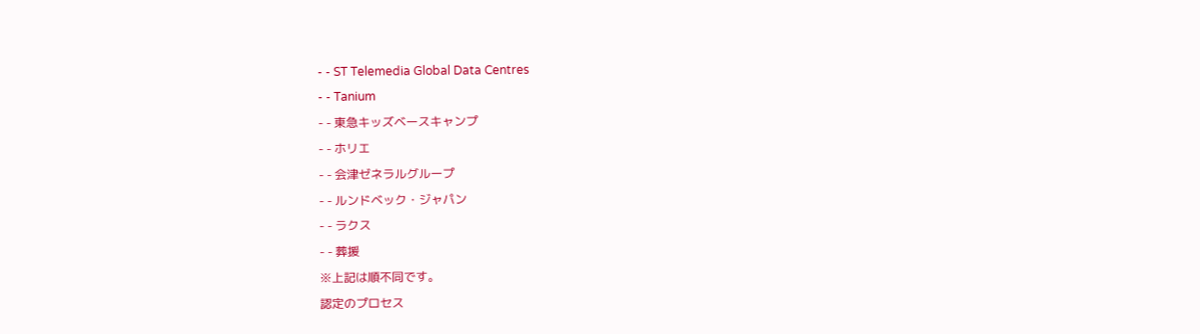- - ST Telemedia Global Data Centres
- - Tanium
- - 東急キッズベースキャンプ
- - ホリエ
- - 会津ゼネラルグループ
- - ルンドベック・ジャパン
- - ラクス
- - 葬援
※上記は順不同です。
認定のプロセス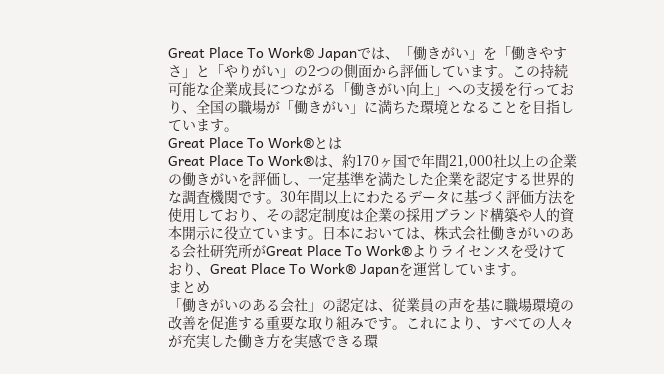Great Place To Work® Japanでは、「働きがい」を「働きやすさ」と「やりがい」の2つの側面から評価しています。この持続可能な企業成長につながる「働きがい向上」への支援を行っており、全国の職場が「働きがい」に満ちた環境となることを目指しています。
Great Place To Work®とは
Great Place To Work®は、約170ヶ国で年間21,000社以上の企業の働きがいを評価し、一定基準を満たした企業を認定する世界的な調査機関です。30年間以上にわたるデータに基づく評価方法を使用しており、その認定制度は企業の採用ブランド構築や人的資本開示に役立ています。日本においては、株式会社働きがいのある会社研究所がGreat Place To Work®よりライセンスを受けており、Great Place To Work® Japanを運営しています。
まとめ
「働きがいのある会社」の認定は、従業員の声を基に職場環境の改善を促進する重要な取り組みです。これにより、すべての人々が充実した働き方を実感できる環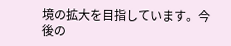境の拡大を目指しています。今後の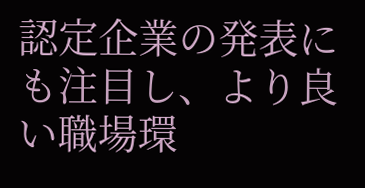認定企業の発表にも注目し、より良い職場環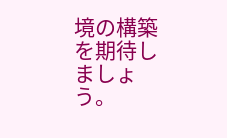境の構築を期待しましょう。